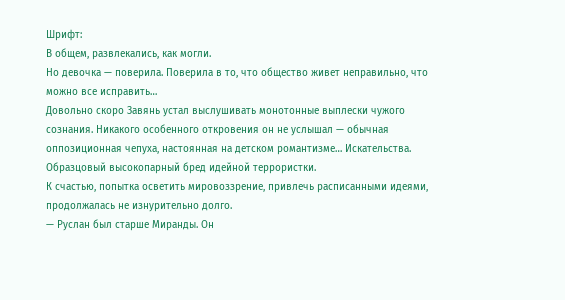Шрифт:
В общем, развлекались, как могли.
Но девочка — поверила. Поверила в то, что общество живет неправильно, что можно все исправить…
Довольно скоро Завянь устал выслушивать монотонные выплески чужого сознания. Никакого особенного откровения он не услышал — обычная оппозиционная чепуха, настоянная на детском романтизме… Искательства. Образцовый высокопарный бред идейной террористки.
К счастью, попытка осветить мировоззрение, привлечь расписанными идеями, продолжалась не изнурительно долго.
— Руслан был старше Миранды. Он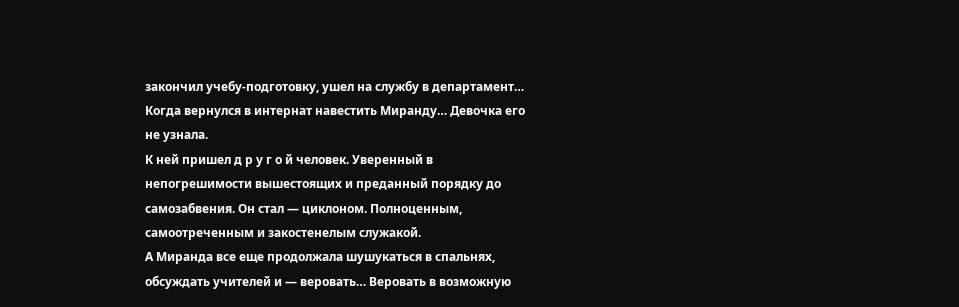закончил учебу-подготовку, ушел на службу в департамент…
Когда вернулся в интернат навестить Миранду… Девочка его не узнала.
К ней пришел д р у г о й человек. Уверенный в непогрешимости вышестоящих и преданный порядку до самозабвения. Он стал — циклоном. Полноценным, самоотреченным и закостенелым служакой.
А Миранда все еще продолжала шушукаться в спальнях, обсуждать учителей и — веровать… Веровать в возможную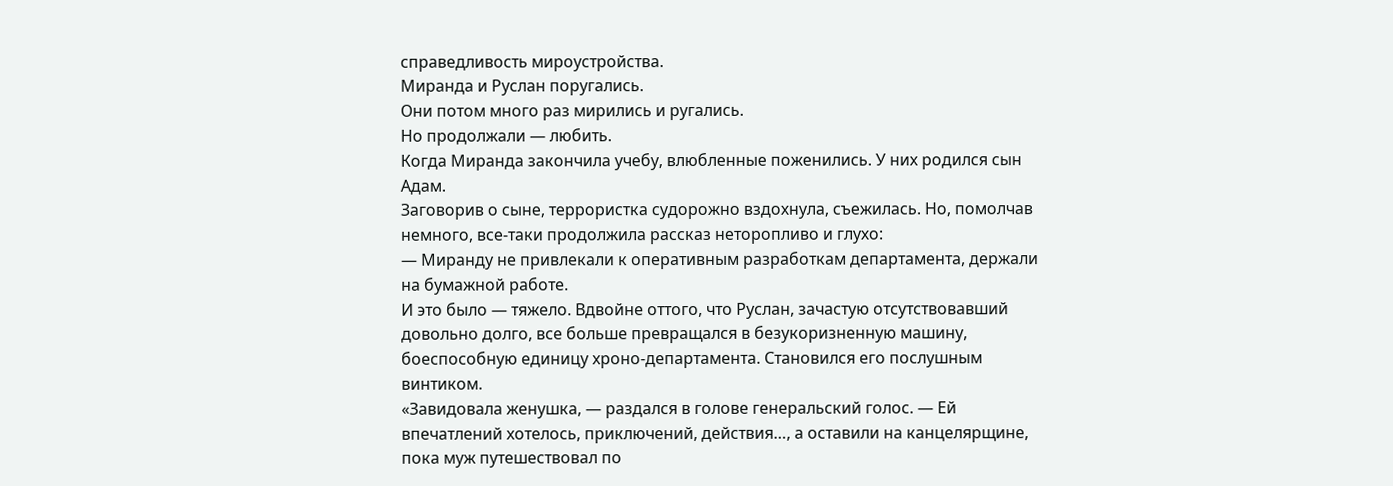справедливость мироустройства.
Миранда и Руслан поругались.
Они потом много раз мирились и ругались.
Но продолжали — любить.
Когда Миранда закончила учебу, влюбленные поженились. У них родился сын Адам.
Заговорив о сыне, террористка судорожно вздохнула, съежилась. Но, помолчав немного, все-таки продолжила рассказ неторопливо и глухо:
— Миранду не привлекали к оперативным разработкам департамента, держали на бумажной работе.
И это было — тяжело. Вдвойне оттого, что Руслан, зачастую отсутствовавший довольно долго, все больше превращался в безукоризненную машину, боеспособную единицу хроно-департамента. Становился его послушным винтиком.
«Завидовала женушка, — раздался в голове генеральский голос. — Ей впечатлений хотелось, приключений, действия…, а оставили на канцелярщине, пока муж путешествовал по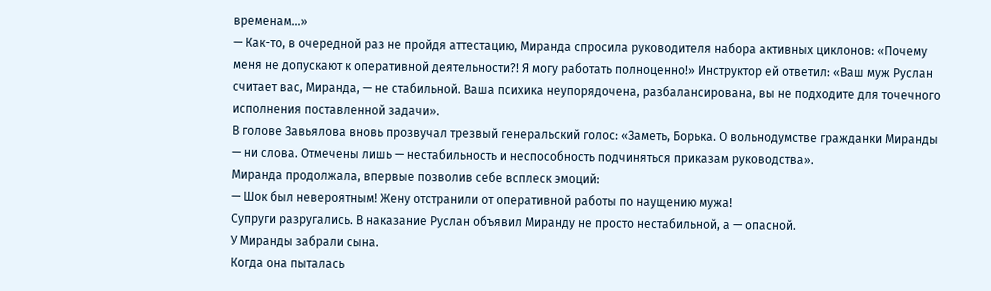временам…»
— Как-то, в очередной раз не пройдя аттестацию, Миранда спросила руководителя набора активных циклонов: «Почему меня не допускают к оперативной деятельности?! Я могу работать полноценно!» Инструктор ей ответил: «Ваш муж Руслан считает вас, Миранда, — не стабильной. Ваша психика неупорядочена, разбалансирована, вы не подходите для точечного исполнения поставленной задачи».
В голове Завьялова вновь прозвучал трезвый генеральский голос: «Заметь, Борька. О вольнодумстве гражданки Миранды — ни слова. Отмечены лишь — нестабильность и неспособность подчиняться приказам руководства».
Миранда продолжала, впервые позволив себе всплеск эмоций:
— Шок был невероятным! Жену отстранили от оперативной работы по наущению мужа!
Супруги разругались. В наказание Руслан объявил Миранду не просто нестабильной, а — опасной.
У Миранды забрали сына.
Когда она пыталась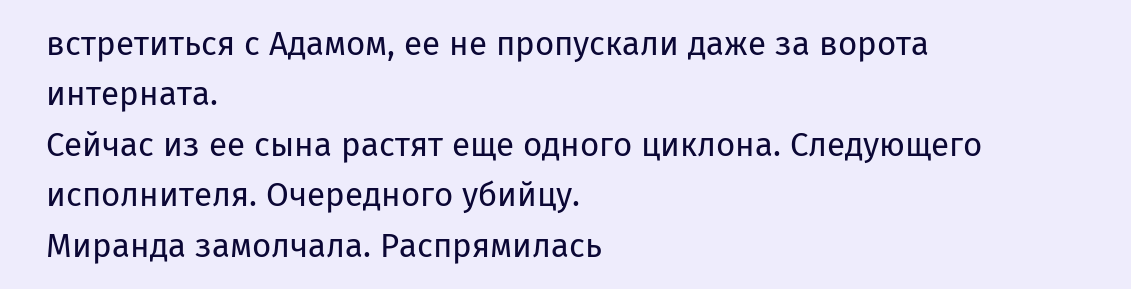встретиться с Адамом, ее не пропускали даже за ворота интерната.
Сейчас из ее сына растят еще одного циклона. Следующего исполнителя. Очередного убийцу.
Миранда замолчала. Распрямилась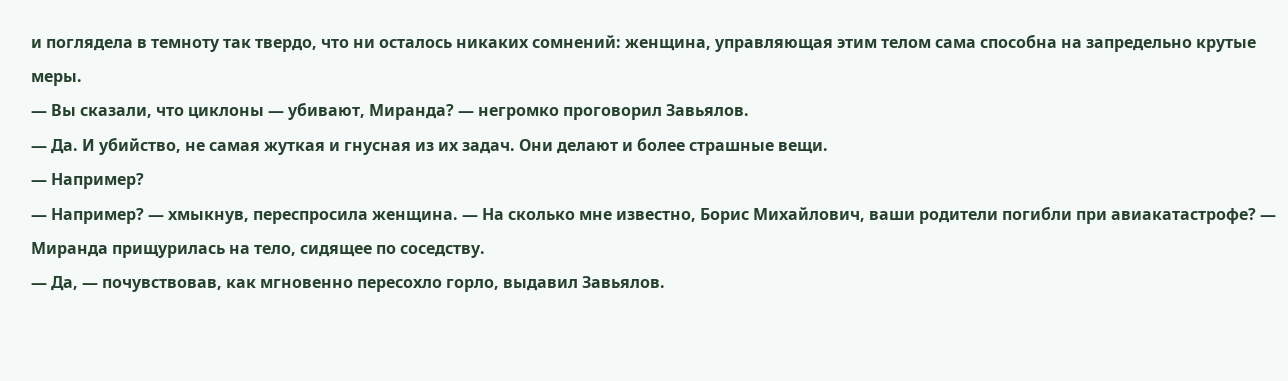и поглядела в темноту так твердо, что ни осталось никаких сомнений: женщина, управляющая этим телом сама способна на запредельно крутые меры.
— Вы сказали, что циклоны — убивают, Миранда? — негромко проговорил Завьялов.
— Да. И убийство, не самая жуткая и гнусная из их задач. Они делают и более страшные вещи.
— Например?
— Например? — хмыкнув, переспросила женщина. — На сколько мне известно, Борис Михайлович, ваши родители погибли при авиакатастрофе? — Миранда прищурилась на тело, сидящее по соседству.
— Да, — почувствовав, как мгновенно пересохло горло, выдавил Завьялов.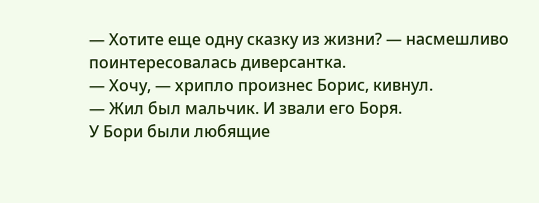— Хотите еще одну сказку из жизни? — насмешливо поинтересовалась диверсантка.
— Хочу, — хрипло произнес Борис, кивнул.
— Жил был мальчик. И звали его Боря.
У Бори были любящие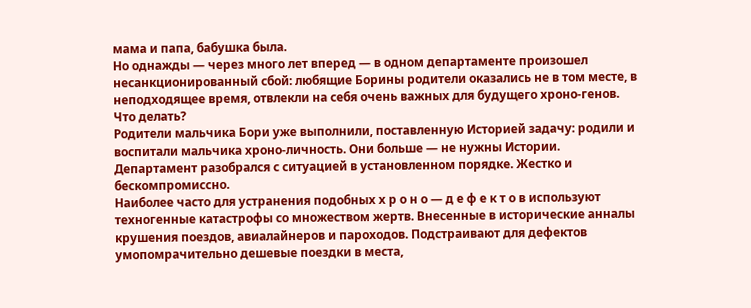мама и папа, бабушка была.
Но однажды — через много лет вперед — в одном департаменте произошел несанкционированный сбой: любящие Борины родители оказались не в том месте, в неподходящее время, отвлекли на себя очень важных для будущего хроно-генов.
Что делать?
Родители мальчика Бори уже выполнили, поставленную Историей задачу: родили и воспитали мальчика хроно-личность. Они больше — не нужны Истории.
Департамент разобрался с ситуацией в установленном порядке. Жестко и бескомпромиссно.
Наиболее часто для устранения подобных х р о н о — д е ф е к т о в используют техногенные катастрофы со множеством жертв. Внесенные в исторические анналы крушения поездов, авиалайнеров и пароходов. Подстраивают для дефектов умопомрачительно дешевые поездки в места,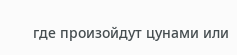где произойдут цунами или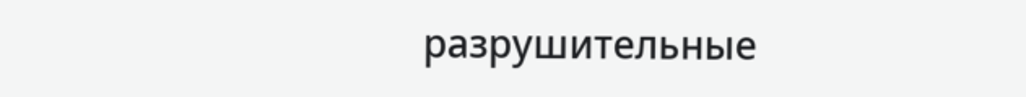разрушительные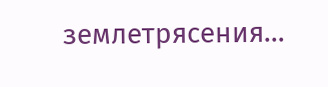землетрясения…